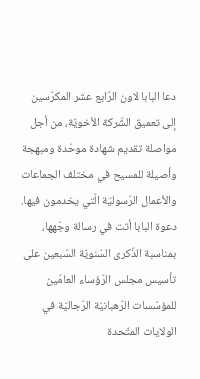دعا البابا لاون الرّابع عشر المكرّسين إلى تعميق الشّركة الأخويّة، من أجل مواصلة تقديم شهادة موحّدة ومبهجة وأصيلة للمسيح في مختلف الجماعات والأعمال الرّسوليّة الّتي يخدمون فيها.
دعوة البابا أتت في رسالة وجّهها، بمناسبة الذّكرى السّنويّة السّبعين على تأسيس مجلس الرّؤساء العامّين للمؤسّسات الرّهبانيّة الرّجاليّة في الولايات المتّحدة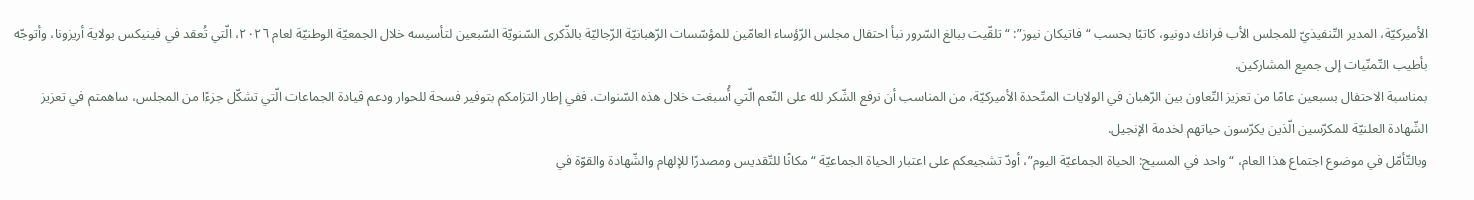الأميركيّة، المدير التّنفيذيّ للمجلس الأب فرانك دونيو، كاتبًا بحسب “فاتيكان نيوز”: “تلقّيت ببالغ السّرور نبأ احتفال مجلس الرّؤساء العامّين للمؤسّسات الرّهبانيّة الرّجاليّة بالذّكرى السّنويّة السّبعين لتأسيسه خلال الجمعيّة الوطنيّة لعام ٢٠٢٦، الّتي تُعقد في فينيكس بولاية أريزونا، وأتوجّه بأطيب التّمنّيات إلى جميع المشاركين.
بمناسبة الاحتفال بسبعين عامًا من تعزيز التّعاون بين الرّهبان في الولايات المتّحدة الأميركيّة، من المناسب أن نرفع الشّكر لله على النّعم الّتي أُسبغت خلال هذه السّنوات. ففي إطار التزامكم بتوفير فسحة للحوار ودعم قيادة الجماعات الّتي تشكّل جزءًا من المجلس، ساهمتم في تعزيز الشّهادة العلنيّة للمكرّسين الّذين يكرّسون حياتهم لخدمة الإنجيل.
وبالتّأمّل في موضوع اجتماع هذا العام، “واحد في المسيح: الحياة الجماعيّة اليوم”، أودّ تشجيعكم على اعتبار الحياة الجماعيّة “مكانًا للتّقديس ومصدرًا للإلهام والشّهادة والقوّة في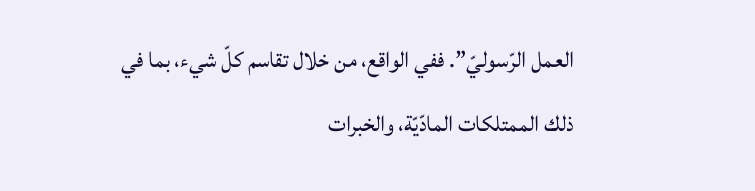العمل الرّسوليّ”. ففي الواقع، من خلال تقاسم كلّ شيء، بما في ذلك الممتلكات المادّيّة، والخبرات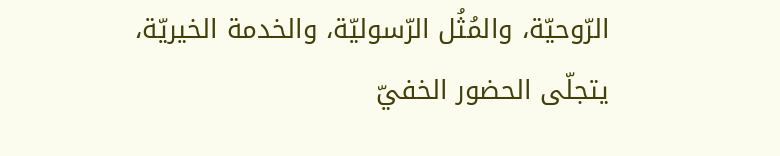الرّوحيّة، والمُثُل الرّسوليّة، والخدمة الخيريّة، يتجلّى الحضور الخفيّ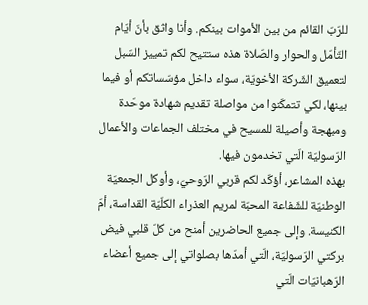للرّبّ القائم من بين الأموات بينكم. وأنا واثق بأنّ أيّام التّأمّل والحوار والصّلاة هذه ستتيح لكم تمييز السّبل لتعميق الشّركة الأخويّة، سواء داخل مؤسّساتكم أو فيما بينها، لكي تتمكّنوا من مواصلة تقديم شهادة موحّدة ومبهجة وأصيلة للمسيح في مختلف الجماعات والأعمال الرّسوليّة الّتي تخدمون فيها.
بهذه المشاعر، أؤكّد لكم قربي الرّوحيّ، وأوكل الجمعيّة الوطنيّة للشّفاعة المحبّة لمريم العذراء الكلّيّة القداسة، أمّ الكنيسة. وإلى جميع الحاضرين أمنح من كلّ قلبي فيض بركتي الرّسوليّة، الّتي أمدّها بصلواتي إلى جميع أعضاء الرّهبانيّات الّتي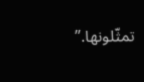تمثّلونها.”